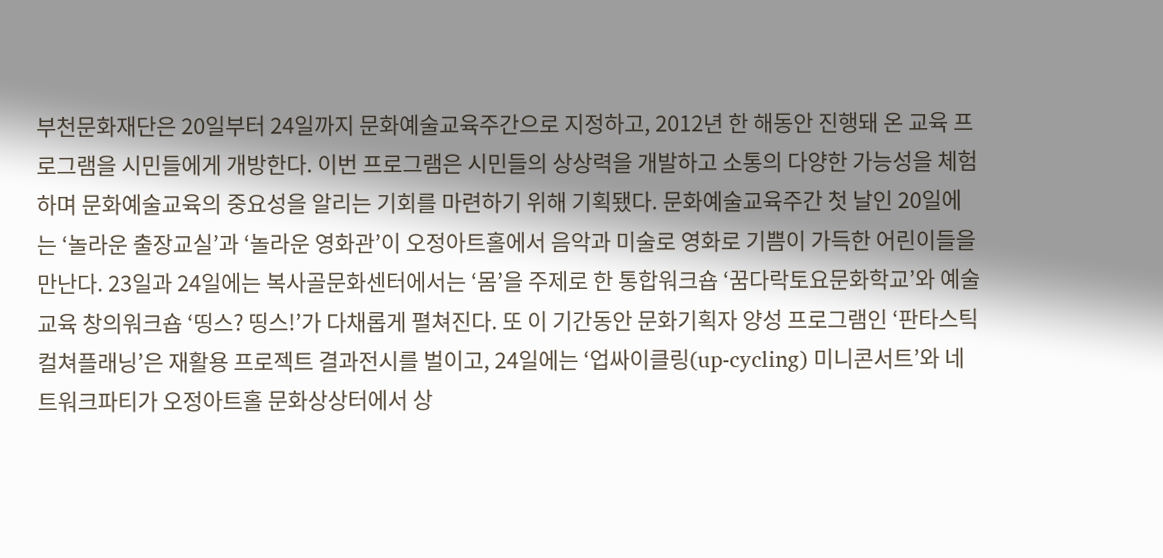부천문화재단은 20일부터 24일까지 문화예술교육주간으로 지정하고, 2012년 한 해동안 진행돼 온 교육 프로그램을 시민들에게 개방한다. 이번 프로그램은 시민들의 상상력을 개발하고 소통의 다양한 가능성을 체험하며 문화예술교육의 중요성을 알리는 기회를 마련하기 위해 기획됐다. 문화예술교육주간 첫 날인 20일에는 ‘놀라운 출장교실’과 ‘놀라운 영화관’이 오정아트홀에서 음악과 미술로 영화로 기쁨이 가득한 어린이들을 만난다. 23일과 24일에는 복사골문화센터에서는 ‘몸’을 주제로 한 통합워크숍 ‘꿈다락토요문화학교’와 예술교육 창의워크숍 ‘띵스? 띵스!’가 다채롭게 펼쳐진다. 또 이 기간동안 문화기획자 양성 프로그램인 ‘판타스틱 컬쳐플래닝’은 재활용 프로젝트 결과전시를 벌이고, 24일에는 ‘업싸이클링(up-cycling) 미니콘서트’와 네트워크파티가 오정아트홀 문화상상터에서 상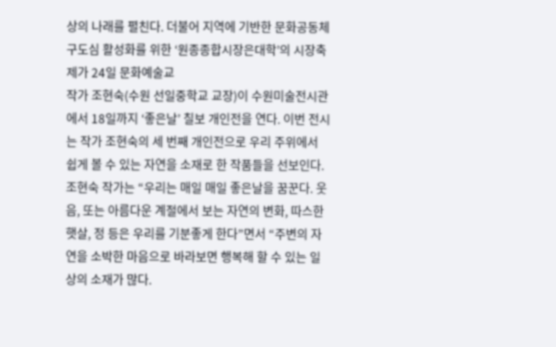상의 나래를 펼친다. 더불어 지역에 기반한 문화공동체 구도심 활성화를 위한 ‘원종종합시장은대학’의 시장축제가 24일 문화예술교
작가 조현숙(수원 선일중학교 교장)이 수원미술전시관에서 18일까지 ‘좋은날’ 칠보 개인전을 연다. 이번 전시는 작가 조현숙의 세 번째 개인전으로 우리 주위에서 쉽게 볼 수 있는 자연을 소재로 한 작품들을 선보인다. 조현숙 작가는 “우리는 매일 매일 좋은날을 꿈꾼다. 웃음, 또는 아름다운 계절에서 보는 자연의 변화, 따스한 햇살, 정 등은 우리를 기분좋게 한다”면서 “주변의 자연을 소박한 마음으로 바라보면 행복해 할 수 있는 일상의 소재가 많다.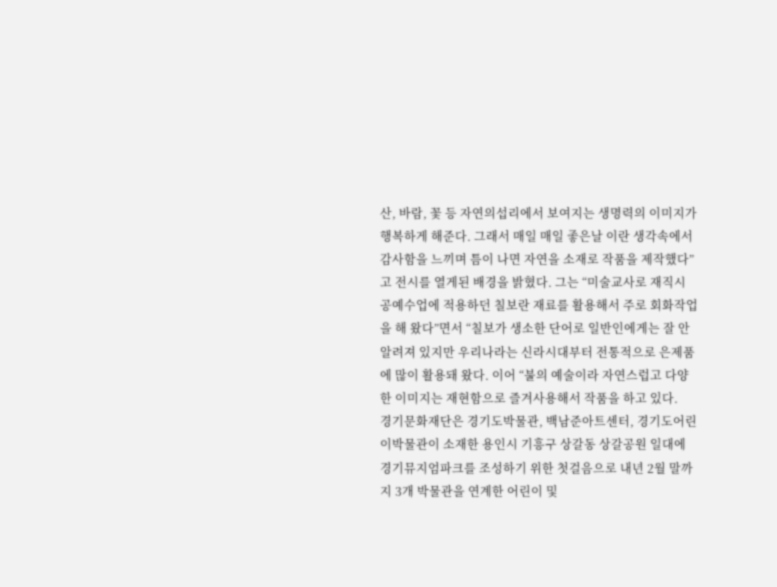산, 바람, 꽃 등 자연의섭리에서 보여지는 생명력의 이미지가 행복하게 해준다. 그래서 매일 매일 좋은날 이란 생각속에서 감사함을 느끼며 틈이 나면 자연을 소재로 작품을 제작했다”고 전시를 열게된 배경을 밝혔다. 그는 “미술교사로 재직시 공예수업에 적용하던 칠보란 재료를 활용해서 주로 회화작업을 해 왔다”면서 “칠보가 생소한 단어로 일반인에게는 잘 안알려져 있지만 우리나라는 신라시대부터 전통적으로 은제품에 많이 활용돼 왔다. 이어 “불의 예술이라 자연스럽고 다양한 이미지는 재현함으로 즐겨사용해서 작품을 하고 있다.
경기문화재단은 경기도박물관, 백남준아트센터, 경기도어린이박물관이 소재한 용인시 기흥구 상갈동 상갈공원 일대에 경기뮤지엄파크를 조성하기 위한 첫걸음으로 내년 2월 말까지 3개 박물관을 연계한 어린이 및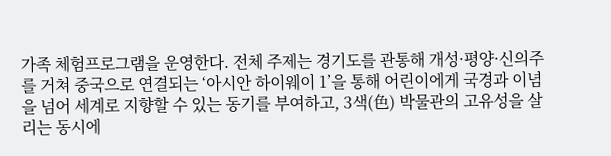가족 체험프로그램을 운영한다. 전체 주제는 경기도를 관통해 개성·평양·신의주를 거쳐 중국으로 연결되는 ‘아시안 하이웨이 1’을 통해 어린이에게 국경과 이념을 넘어 세계로 지향할 수 있는 동기를 부여하고, 3색(色) 박물관의 고유성을 살리는 동시에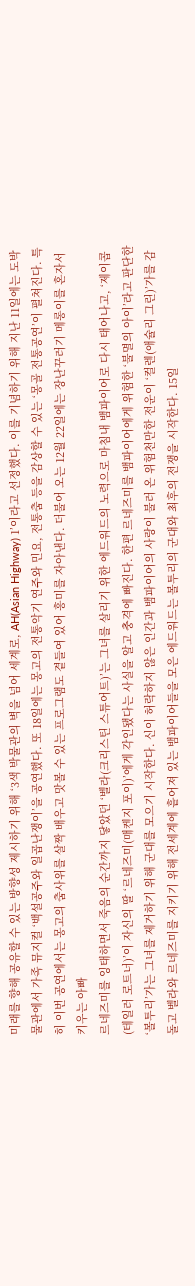미래를 향해 공유할 수 있는 방향성 제시하기 위해 ‘3색 박물관의 벽을 넘어 세계로, AH(Asian Highway) 1’이라고 선정했다. 이를 기념하기 위해 지난 11일에는 도박물관에서 가족 뮤지컬 ‘백설공주와 일곱난쟁이’을 공연했다. 또 18일에는 몽고의 전통악기 연주와 민요, 전통춤 등을 감상할 수 있는 ‘몽골 전통공연’이 펼쳐진다. 특히 이번 공연에서는 몽고의 춤사위를 살짝 배우고 맛볼 수 있는 프로그램도 곁들여 있어 흥미를 자아낸다. 더불어 오는 12월 22일에는 장난꾸러기 메롱이를 혼자서 키우는 아빠
르네즈미를 잉태하면서 죽음의 순간까지 닿았던 ‘벨라(크리스틴 스튜어트)’는 그녀를 살리기 위한 에드워드의 노력으로 마침내 뱀파이어로 다시 태어나고, ‘제이콥(테일러 로트너)’이 자신의 딸 ‘르네즈미(매켄지 포이)’에게 각인됐다는 사실을 알고 충격에 빠진다. 한편 르네즈미를 뱀파이어에게 위험한 ‘불멸의 아이’라고 판단한 ‘볼투리’가는 그녀를 제거하기 위해 군대를 모으기 시작한다. 신이 허락하지 않은 인간과 뱀파이어의 사랑이 불러 온 위험천만한 전운이 ‘컬렌(애슐리 그린)’가를 감돌고 벨라와 르네즈미를 지키기 위해 전세계에 흩어져 있는 뱀파이어들을 모은 에드워드는 볼투리의 군대와 최후의 전쟁을 시작한다. 15일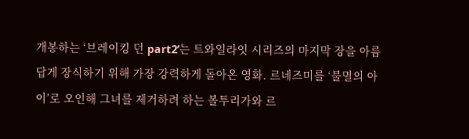개봉하는 ‘브레이킹 던 part2’는 트와일라잇 시리즈의 마지막 장을 아름답게 장식하기 위해 가장 강력하게 돌아온 영화. 르네즈미를 ‘불멸의 아이’로 오인해 그녀를 제거하려 하는 볼투리가와 르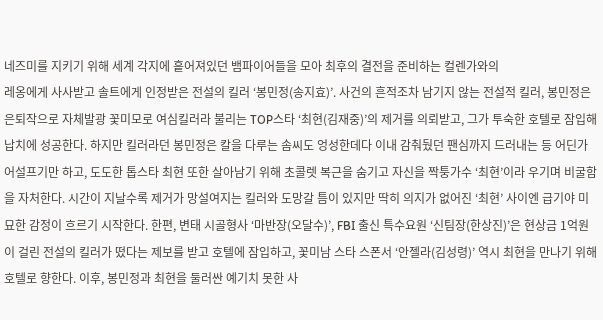네즈미를 지키기 위해 세계 각지에 흩어져있던 뱀파이어들을 모아 최후의 결전을 준비하는 컬렌가와의
레옹에게 사사받고 솔트에게 인정받은 전설의 킬러 ‘봉민정(송지효)’. 사건의 흔적조차 남기지 않는 전설적 킬러, 봉민정은 은퇴작으로 자체발광 꽃미모로 여심킬러라 불리는 TOP스타 ‘최현(김재중)’의 제거를 의뢰받고, 그가 투숙한 호텔로 잠입해 납치에 성공한다. 하지만 킬러라던 봉민정은 칼을 다루는 솜씨도 엉성한데다 이내 감춰뒀던 팬심까지 드러내는 등 어딘가 어설프기만 하고, 도도한 톱스타 최현 또한 살아남기 위해 초콜렛 복근을 숨기고 자신을 짝퉁가수 ‘최현’이라 우기며 비굴함을 자처한다. 시간이 지날수록 제거가 망설여지는 킬러와 도망갈 틈이 있지만 딱히 의지가 없어진 ‘최현’ 사이엔 급기야 미묘한 감정이 흐르기 시작한다. 한편, 변태 시골형사 ‘마반장(오달수)’, FBI 출신 특수요원 ‘신팀장(한상진)’은 현상금 1억원이 걸린 전설의 킬러가 떴다는 제보를 받고 호텔에 잠입하고, 꽃미남 스타 스폰서 ‘안젤라(김성령)’ 역시 최현을 만나기 위해 호텔로 향한다. 이후, 봉민정과 최현을 둘러싼 예기치 못한 사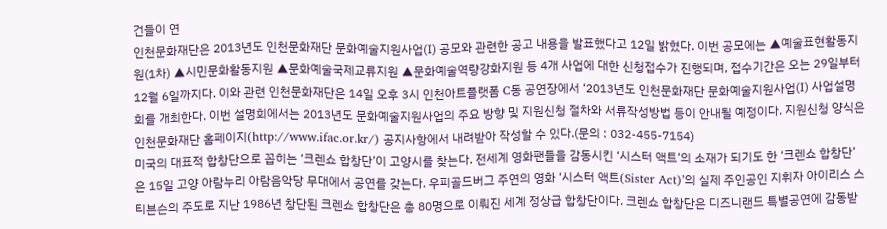건들이 연
인천문화재단은 2013년도 인천문화재단 문화예술지원사업(Ⅰ) 공모와 관련한 공고 내용을 발표했다고 12일 밝혔다. 이번 공모에는 ▲예술표현활동지원(1차) ▲시민문화활동지원 ▲문화예술국제교류지원 ▲문화예술역량강화지원 등 4개 사업에 대한 신청접수가 진행되며, 접수기간은 오는 29일부터 12월 6일까지다. 이와 관련 인천문화재단은 14일 오후 3시 인천아트플랫폼 C동 공연장에서 ‘2013년도 인천문화재단 문화예술지원사업(Ⅰ) 사업설명회를 개최한다. 이번 설명회에서는 2013년도 문화예술지원사업의 주요 방향 및 지원신청 절차와 서류작성방법 등이 안내될 예정이다. 지원신청 양식은 인천문화재단 홈페이지(http://www.ifac.or.kr/) 공지사항에서 내려받아 작성할 수 있다.(문의 : 032-455-7154)
미국의 대표적 합창단으로 꼽히는 ‘크렌쇼 합창단’이 고양시를 찾는다. 전세계 영화팬들을 감동시킨 ‘시스터 액트’의 소재가 되기도 한 ‘크렌쇼 합창단’은 15일 고양 아람누리 아람음악당 무대에서 공연를 갖는다. 우피골드버그 주연의 영화 ‘시스터 액트(Sister Act)’의 실제 주인공인 지휘자 아이리스 스티븐슨의 주도로 지난 1986년 창단된 크렌쇼 합창단은 총 80명으로 이뤄진 세계 정상급 합창단이다. 크렌쇼 합창단은 디즈니랜드 특별공연에 감동받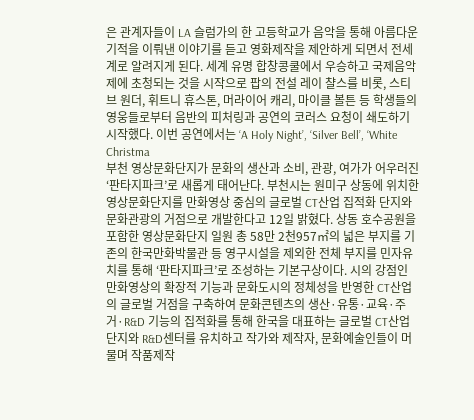은 관계자들이 LA 슬럼가의 한 고등학교가 음악을 통해 아름다운 기적을 이뤄낸 이야기를 듣고 영화제작을 제안하게 되면서 전세계로 알려지게 된다. 세계 유명 합창콩쿨에서 우승하고 국제음악제에 초청되는 것을 시작으로 팝의 전설 레이 챨스를 비롯, 스티브 원더, 휘트니 휴스톤, 머라이어 캐리, 마이클 볼튼 등 학생들의 영웅들로부터 음반의 피처링과 공연의 코러스 요청이 쇄도하기 시작했다. 이번 공연에서는 ‘A Holy Night’, ‘Silver Bell’, ‘White Christma
부천 영상문화단지가 문화의 생산과 소비, 관광, 여가가 어우러진 ‘판타지파크’로 새롭게 태어난다. 부천시는 원미구 상동에 위치한 영상문화단지를 만화영상 중심의 글로벌 CT산업 집적화 단지와 문화관광의 거점으로 개발한다고 12일 밝혔다. 상동 호수공원을 포함한 영상문화단지 일원 총 58만 2천957㎡의 넓은 부지를 기존의 한국만화박물관 등 영구시설을 제외한 전체 부지를 민자유치를 통해 ‘판타지파크’로 조성하는 기본구상이다. 시의 강점인 만화영상의 확장적 기능과 문화도시의 정체성을 반영한 CT산업의 글로벌 거점을 구축하여 문화콘텐츠의 생산·유통·교육·주거·R&D 기능의 집적화를 통해 한국을 대표하는 글로벌 CT산업 단지와 R&D센터를 유치하고 작가와 제작자, 문화예술인들이 머물며 작품제작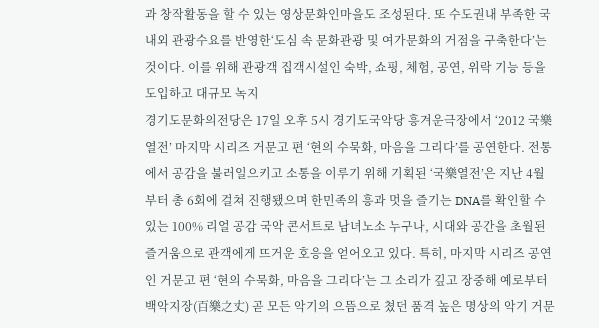과 창작활동을 할 수 있는 영상문화인마을도 조성된다. 또 수도권내 부족한 국내외 관광수요를 반영한‘도심 속 문화관광 및 여가문화의 거점을 구축한다’는 것이다. 이를 위해 관광객 집객시설인 숙박, 쇼핑, 체험, 공연, 위락 기능 등을 도입하고 대규모 녹지
경기도문화의전당은 17일 오후 5시 경기도국악당 흥겨운극장에서 ‘2012 국樂열전’ 마지막 시리즈 거문고 편 ‘현의 수묵화, 마음을 그리다’를 공연한다. 전통에서 공감을 불러일으키고 소통을 이루기 위해 기획된 ‘국樂열전’은 지난 4월부터 총 6회에 걸쳐 진행됐으며 한민족의 흥과 멋을 즐기는 DNA를 확인할 수 있는 100% 리얼 공감 국악 콘서트로 남녀노소 누구나, 시대와 공간을 초월된 즐거움으로 관객에게 뜨거운 호응을 얻어오고 있다. 특히, 마지막 시리즈 공연인 거문고 편 ‘현의 수묵화, 마음을 그리다’는 그 소리가 깊고 장중해 예로부터 백악지장(百樂之丈) 곧 모든 악기의 으뜸으로 쳤던 품격 높은 명상의 악기 거문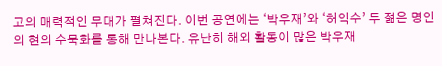고의 매력적인 무대가 펼쳐진다. 이번 공연에는 ‘박우재’와 ‘허익수’ 두 젊은 명인의 현의 수묵화를 통해 만나본다. 유난히 해외 활동이 많은 박우재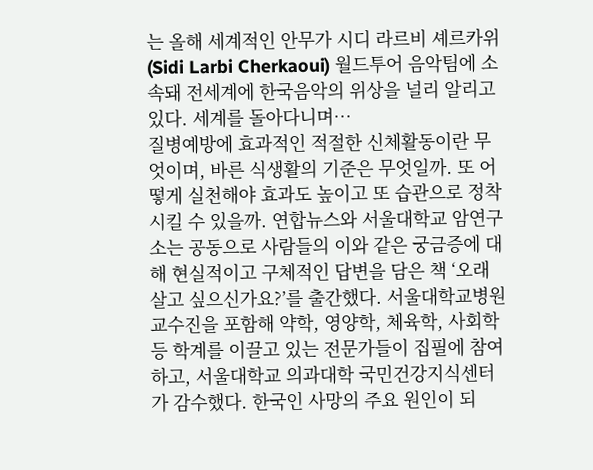는 올해 세계적인 안무가 시디 라르비 셰르카위(Sidi Larbi Cherkaoui) 월드투어 음악팀에 소속돼 전세계에 한국음악의 위상을 널리 알리고 있다. 세계를 돌아다니며…
질병예방에 효과적인 적절한 신체활동이란 무엇이며, 바른 식생활의 기준은 무엇일까. 또 어떻게 실천해야 효과도 높이고 또 습관으로 정착시킬 수 있을까. 연합뉴스와 서울대학교 암연구소는 공동으로 사람들의 이와 같은 궁금증에 대해 현실적이고 구체적인 답변을 담은 책 ‘오래 살고 싶으신가요?’를 출간했다. 서울대학교병원 교수진을 포함해 약학, 영양학, 체육학, 사회학 등 학계를 이끌고 있는 전문가들이 집필에 참여하고, 서울대학교 의과대학 국민건강지식센터가 감수했다. 한국인 사망의 주요 원인이 되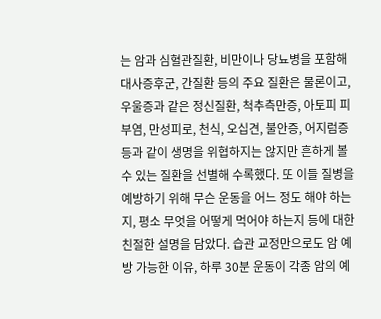는 암과 심혈관질환, 비만이나 당뇨병을 포함해 대사증후군, 간질환 등의 주요 질환은 물론이고, 우울증과 같은 정신질환, 척추측만증, 아토피 피부염, 만성피로, 천식, 오십견, 불안증, 어지럼증 등과 같이 생명을 위협하지는 않지만 흔하게 볼 수 있는 질환을 선별해 수록했다. 또 이들 질병을 예방하기 위해 무슨 운동을 어느 정도 해야 하는지, 평소 무엇을 어떻게 먹어야 하는지 등에 대한 친절한 설명을 담았다. 습관 교정만으로도 암 예방 가능한 이유, 하루 30분 운동이 각종 암의 예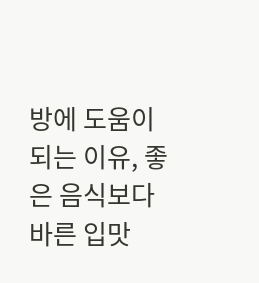방에 도움이 되는 이유, 좋은 음식보다 바른 입맛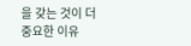을 갖는 것이 더 중요한 이유